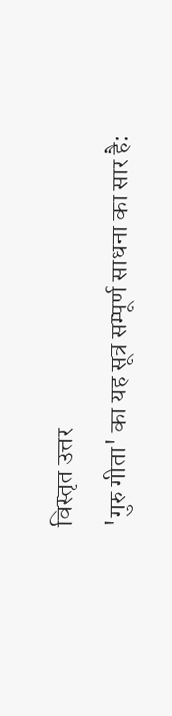विस्तृत उत्तर
'गुरु गीता' का यह सूत्र सम्पूर्ण साधना का सार है: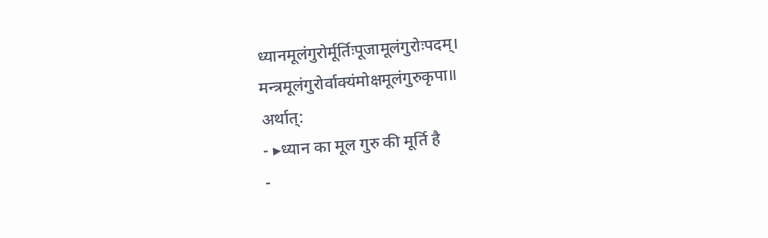ध्यानमूलंगुरोर्मूर्तिःपूजामूलंगुरोःपदम्।
मन्त्रमूलंगुरोर्वाक्यंमोक्षमूलंगुरुकृपा॥
अर्थात्:
- ▸ध्यान का मूल गुरु की मूर्ति है
-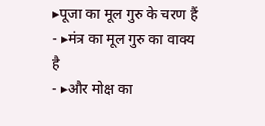▸पूजा का मूल गुरु के चरण हैं
- ▸मंत्र का मूल गुरु का वाक्य है
- ▸और मोक्ष का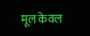मूल केवल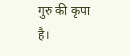गुरु की कृपा है।